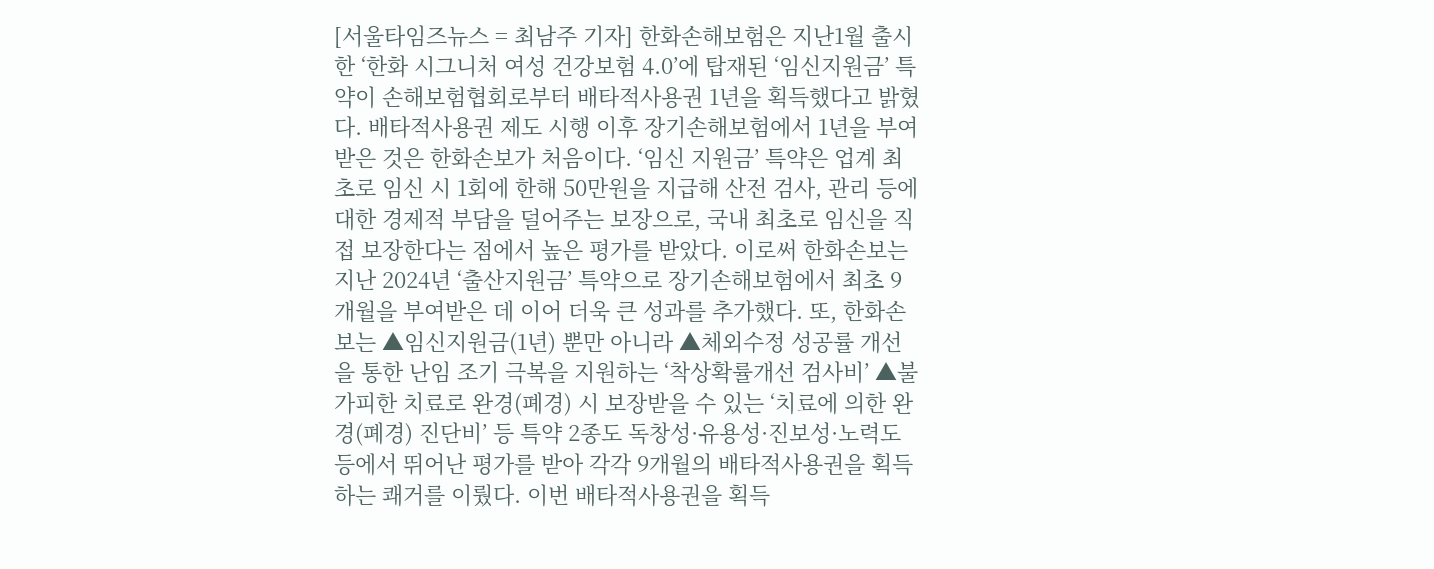[서울타임즈뉴스 = 최남주 기자] 한화손해보험은 지난1월 출시한 ‘한화 시그니처 여성 건강보험 4.0’에 탑재된 ‘임신지원금’ 특약이 손해보험협회로부터 배타적사용권 1년을 획득했다고 밝혔다. 배타적사용권 제도 시행 이후 장기손해보험에서 1년을 부여받은 것은 한화손보가 처음이다. ‘임신 지원금’ 특약은 업계 최초로 임신 시 1회에 한해 50만원을 지급해 산전 검사, 관리 등에 대한 경제적 부담을 덜어주는 보장으로, 국내 최초로 임신을 직접 보장한다는 점에서 높은 평가를 받았다. 이로써 한화손보는 지난 2024년 ‘출산지원금’ 특약으로 장기손해보험에서 최초 9개월을 부여받은 데 이어 더욱 큰 성과를 추가했다. 또, 한화손보는 ▲임신지원금(1년) 뿐만 아니라 ▲체외수정 성공률 개선을 통한 난임 조기 극복을 지원하는 ‘착상확률개선 검사비’ ▲불가피한 치료로 완경(폐경) 시 보장받을 수 있는 ‘치료에 의한 완경(폐경) 진단비’ 등 특약 2종도 독창성·유용성·진보성·노력도 등에서 뛰어난 평가를 받아 각각 9개월의 배타적사용권을 획득하는 쾌거를 이뤘다. 이번 배타적사용권을 획득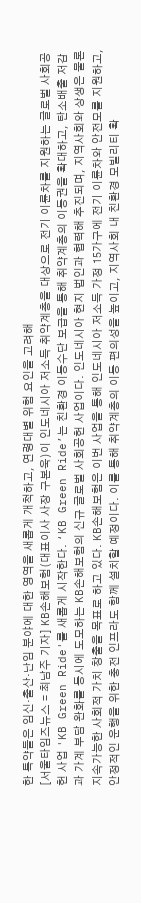한 특약들은 임신·출산·난임 분야에 대한 영역을 새롭게 개척하고, 연령대별 위험 요인을 고려해
[서울타임즈뉴스 = 최남주 기자] KB손해보험(대표이사 사장 구본욱)이 인도네시아 저소득 취약계층을 대상으로 전기 이륜차를 지원하는 글로벌 사회공헌 사업 'KB Green Ride'를 새롭게 시작한다. ‘KB Green Ride’는 친환경 이동수단 보급을 통해 취약계층의 이동권을 확대하고, 탄소배출 저감과 가계 부담 완화를 동시에 도모하는 KB손해보험의 신규 글로벌 사회공헌 사업이다. 인도네시아 현지 법인과 협력해 추진되며, 지역사회와 상생은 물론 지속가능한 사회적 가치 창출을 목표로 하고 있다. KB손해보험은 이번 사업을 통해 인도네시아 저소득 가정 15가구에 전기 이륜차와 안전모를 지원하고, 안정적인 운행을 위한 충전 인프라도 함께 설치할 예정이다. 이를 통해 취약계층의 이동 편의성을 높이고, 지역사회 내 친환경 모빌리티 확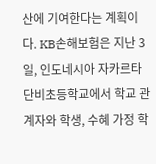산에 기여한다는 계획이다. KB손해보험은 지난 3일, 인도네시아 자카르타 단비초등학교에서 학교 관계자와 학생, 수혜 가정 학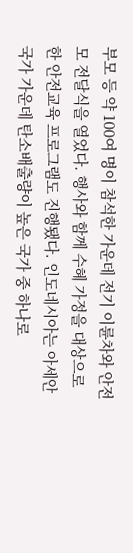부모 등 약 100여 명이 참석한 가운데 전기 이륜차와 안전모 전달식을 열었다. 행사와 함께 수혜 가정을 대상으로 한 안전교육 프로그램도 진행됐다. 인도네시아는 아세안 국가 가운데 탄소배출량이 높은 국가 중 하나로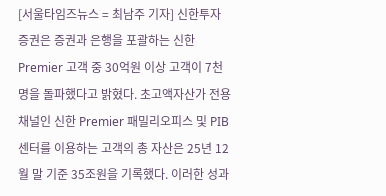[서울타임즈뉴스 = 최남주 기자] 신한투자증권은 증권과 은행을 포괄하는 신한 Premier 고객 중 30억원 이상 고객이 7천명을 돌파했다고 밝혔다. 초고액자산가 전용 채널인 신한 Premier 패밀리오피스 및 PIB센터를 이용하는 고객의 총 자산은 25년 12월 말 기준 35조원을 기록했다. 이러한 성과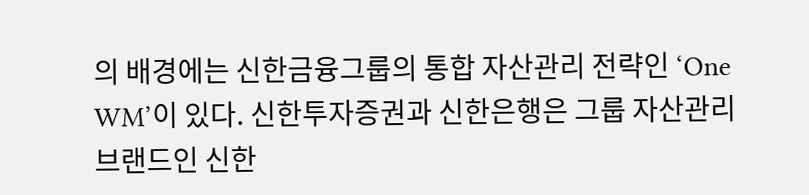의 배경에는 신한금융그룹의 통합 자산관리 전략인 ‘One WM’이 있다. 신한투자증권과 신한은행은 그룹 자산관리 브랜드인 신한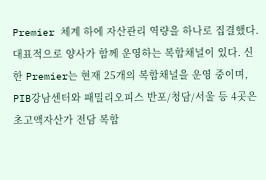Premier 체계 하에 자산관리 역량을 하나로 집결했다. 대표적으로 양사가 함께 운영하는 복합채널이 있다. 신한 Premier는 현재 25개의 복합채널을 운영 중이며, PIB강남센터와 패밀리오피스 반포/청담/서울 등 4곳은 초고액자산가 전담 복합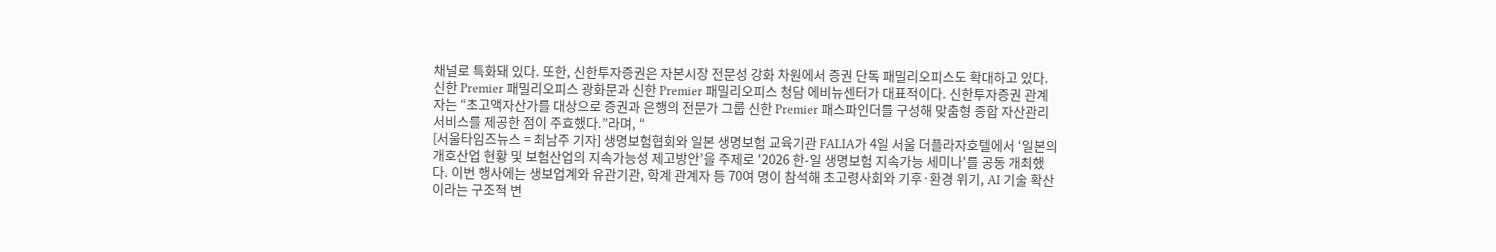채널로 특화돼 있다. 또한, 신한투자증권은 자본시장 전문성 강화 차원에서 증권 단독 패밀리오피스도 확대하고 있다. 신한 Premier 패밀리오피스 광화문과 신한 Premier 패밀리오피스 청담 에비뉴센터가 대표적이다. 신한투자증권 관계자는 “초고액자산가를 대상으로 증권과 은행의 전문가 그룹 신한 Premier 패스파인더를 구성해 맞춤형 종합 자산관리 서비스를 제공한 점이 주효했다.”라며, “
[서울타임즈뉴스 = 최남주 기자] 생명보험협회와 일본 생명보험 교육기관 FALIA가 4일 서울 더플라자호텔에서 ‘일본의 개호산업 현황 및 보험산업의 지속가능성 제고방안’을 주제로 '2026 한-일 생명보험 지속가능 세미나'를 공동 개최했다. 이번 행사에는 생보업계와 유관기관, 학계 관계자 등 70여 명이 참석해 초고령사회와 기후·환경 위기, AI 기술 확산이라는 구조적 변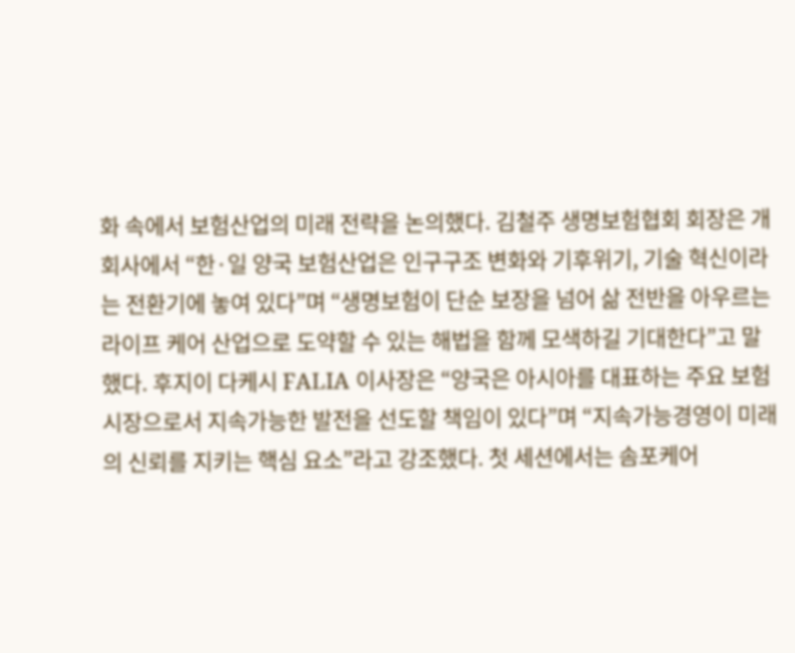화 속에서 보험산업의 미래 전략을 논의했다. 김철주 생명보험협회 회장은 개회사에서 “한·일 양국 보험산업은 인구구조 변화와 기후위기, 기술 혁신이라는 전환기에 놓여 있다”며 “생명보험이 단순 보장을 넘어 삶 전반을 아우르는 라이프 케어 산업으로 도약할 수 있는 해법을 함께 모색하길 기대한다”고 말했다. 후지이 다케시 FALIA 이사장은 “양국은 아시아를 대표하는 주요 보험시장으로서 지속가능한 발전을 선도할 책임이 있다”며 “지속가능경영이 미래의 신뢰를 지키는 핵심 요소”라고 강조했다. 첫 세션에서는 솜포케어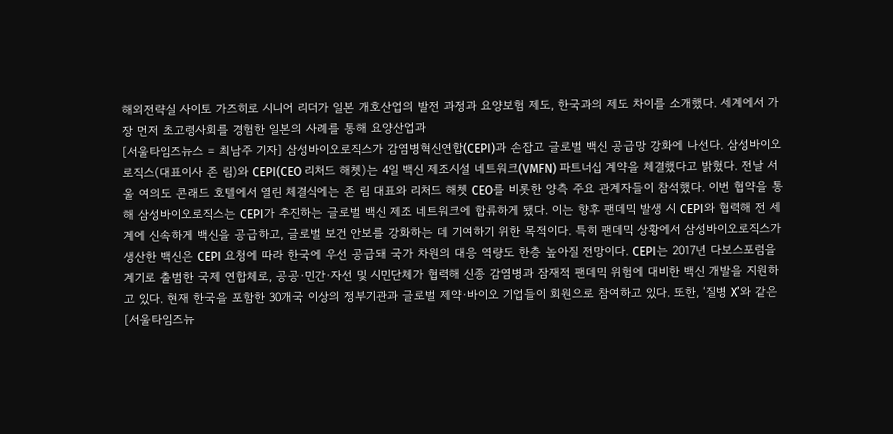해외전략실 사이토 가즈히로 시니어 리더가 일본 개호산업의 발전 과정과 요양보험 제도, 한국과의 제도 차이를 소개했다. 세계에서 가장 먼저 초고령사회를 경험한 일본의 사례를 통해 요양산업과
[서울타임즈뉴스 = 최남주 기자] 삼성바이오로직스가 감염병혁신연합(CEPI)과 손잡고 글로벌 백신 공급망 강화에 나선다. 삼성바이오로직스(대표이사 존 림)와 CEPI(CEO 리처드 해쳇)는 4일 백신 제조시설 네트워크(VMFN) 파트너십 계약을 체결했다고 밝혔다. 전날 서울 여의도 콘래드 호텔에서 열린 체결식에는 존 림 대표와 리처드 해쳇 CEO를 비롯한 양측 주요 관계자들이 참석했다. 이번 협약을 통해 삼성바이오로직스는 CEPI가 추진하는 글로벌 백신 제조 네트워크에 합류하게 됐다. 이는 향후 팬데믹 발생 시 CEPI와 협력해 전 세계에 신속하게 백신을 공급하고, 글로벌 보건 안보를 강화하는 데 기여하기 위한 목적이다. 특히 팬데믹 상황에서 삼성바이오로직스가 생산한 백신은 CEPI 요청에 따라 한국에 우선 공급돼 국가 차원의 대응 역량도 한층 높아질 전망이다. CEPI는 2017년 다보스포럼을 계기로 출범한 국제 연합체로, 공공·민간·자선 및 시민단체가 협력해 신종 감염병과 잠재적 팬데믹 위험에 대비한 백신 개발을 지원하고 있다. 현재 한국을 포함한 30개국 이상의 정부기관과 글로벌 제약·바이오 기업들이 회원으로 참여하고 있다. 또한, ‘질병 X’와 같은
[서울타임즈뉴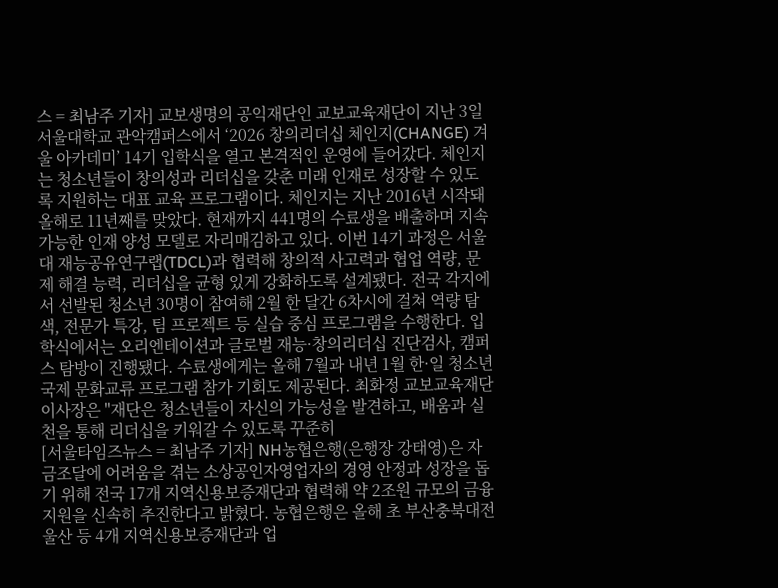스 = 최남주 기자] 교보생명의 공익재단인 교보교육재단이 지난 3일 서울대학교 관악캠퍼스에서 ‘2026 창의리더십 체인지(CHANGE) 겨울 아카데미’ 14기 입학식을 열고 본격적인 운영에 들어갔다. 체인지는 청소년들이 창의성과 리더십을 갖춘 미래 인재로 성장할 수 있도록 지원하는 대표 교육 프로그램이다. 체인지는 지난 2016년 시작돼 올해로 11년째를 맞았다. 현재까지 441명의 수료생을 배출하며 지속 가능한 인재 양성 모델로 자리매김하고 있다. 이번 14기 과정은 서울대 재능공유연구랩(TDCL)과 협력해 창의적 사고력과 협업 역량, 문제 해결 능력, 리더십을 균형 있게 강화하도록 설계됐다. 전국 각지에서 선발된 청소년 30명이 참여해 2월 한 달간 6차시에 걸쳐 역량 탐색, 전문가 특강, 팀 프로젝트 등 실습 중심 프로그램을 수행한다. 입학식에서는 오리엔테이션과 글로벌 재능·창의리더십 진단검사, 캠퍼스 탐방이 진행됐다. 수료생에게는 올해 7월과 내년 1월 한·일 청소년 국제 문화교류 프로그램 참가 기회도 제공된다. 최화정 교보교육재단 이사장은 "재단은 청소년들이 자신의 가능성을 발견하고, 배움과 실천을 통해 리더십을 키워갈 수 있도록 꾸준히
[서울타임즈뉴스 = 최남주 기자] NH농협은행(은행장 강태영)은 자금조달에 어려움을 겪는 소상공인자영업자의 경영 안정과 성장을 돕기 위해 전국 17개 지역신용보증재단과 협력해 약 2조원 규모의 금융지원을 신속히 추진한다고 밝혔다. 농협은행은 올해 초 부산충북대전울산 등 4개 지역신용보증재단과 업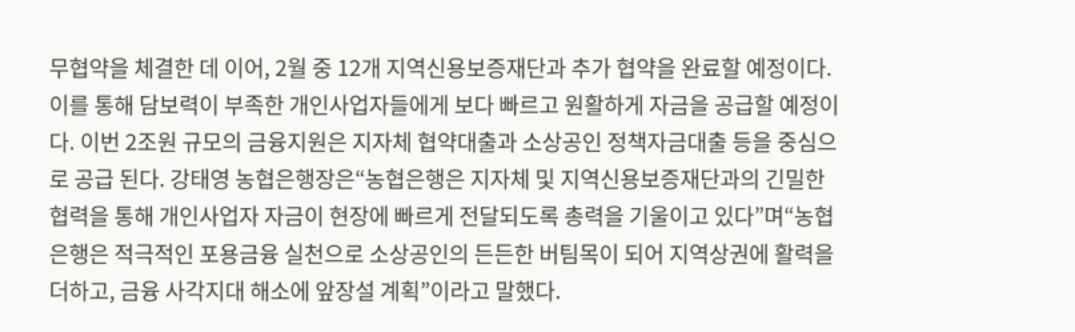무협약을 체결한 데 이어, 2월 중 12개 지역신용보증재단과 추가 협약을 완료할 예정이다. 이를 통해 담보력이 부족한 개인사업자들에게 보다 빠르고 원활하게 자금을 공급할 예정이다. 이번 2조원 규모의 금융지원은 지자체 협약대출과 소상공인 정책자금대출 등을 중심으로 공급 된다. 강태영 농협은행장은“농협은행은 지자체 및 지역신용보증재단과의 긴밀한 협력을 통해 개인사업자 자금이 현장에 빠르게 전달되도록 총력을 기울이고 있다”며“농협은행은 적극적인 포용금융 실천으로 소상공인의 든든한 버팀목이 되어 지역상권에 활력을 더하고, 금융 사각지대 해소에 앞장설 계획”이라고 말했다.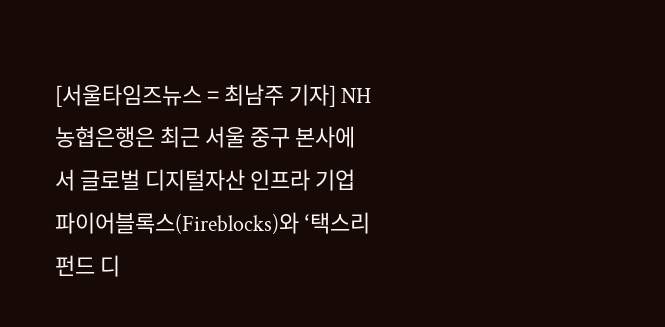[서울타임즈뉴스 = 최남주 기자] NH농협은행은 최근 서울 중구 본사에서 글로벌 디지털자산 인프라 기업 파이어블록스(Fireblocks)와 ‘택스리펀드 디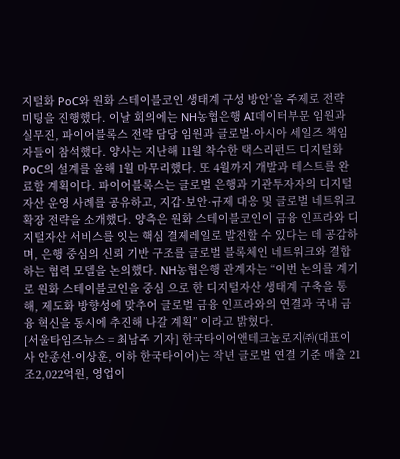지털화 PoC와 원화 스테이블코인 생태계 구성 방안’을 주제로 전략 미팅을 진행했다. 이날 회의에는 NH농협은행 AI데이터부문 임원과 실무진, 파이어블록스 전략 담당 임원과 글로벌·아시아 세일즈 책임자들이 참석했다. 양사는 지난해 11월 착수한 택스리펀드 디지털화 PoC의 설계를 올해 1월 마무리했다. 또 4월까지 개발과 테스트를 완료할 계획이다. 파이어블록스는 글로벌 은행과 기관투자자의 디지털자산 운영 사례를 공유하고, 지갑·보안·규제 대응 및 글로벌 네트워크 확장 전략을 소개했다. 양측은 원화 스테이블코인이 금융 인프라와 디지털자산 서비스를 잇는 핵심 결제레일로 발전할 수 있다는 데 공감하며, 은행 중심의 신뢰 기반 구조를 글로벌 블록체인 네트워크와 결합하는 협력 모델을 논의했다. NH농협은행 관계자는 “이번 논의를 계기로 원화 스테이블코인을 중심 으로 한 디지털자산 생태계 구축을 통해, 제도화 방향성에 맞추어 글로벌 금융 인프라와의 연결과 국내 금융 혁신을 동시에 추진해 나갈 계획” 이라고 밝혔다.
[서울타임즈뉴스 = 최남주 기자] 한국타이어앤테크놀로지㈜(대표이사 안종선·이상훈, 이하 한국타이어)는 작년 글로벌 연결 기준 매출 21조2,022억원, 영업이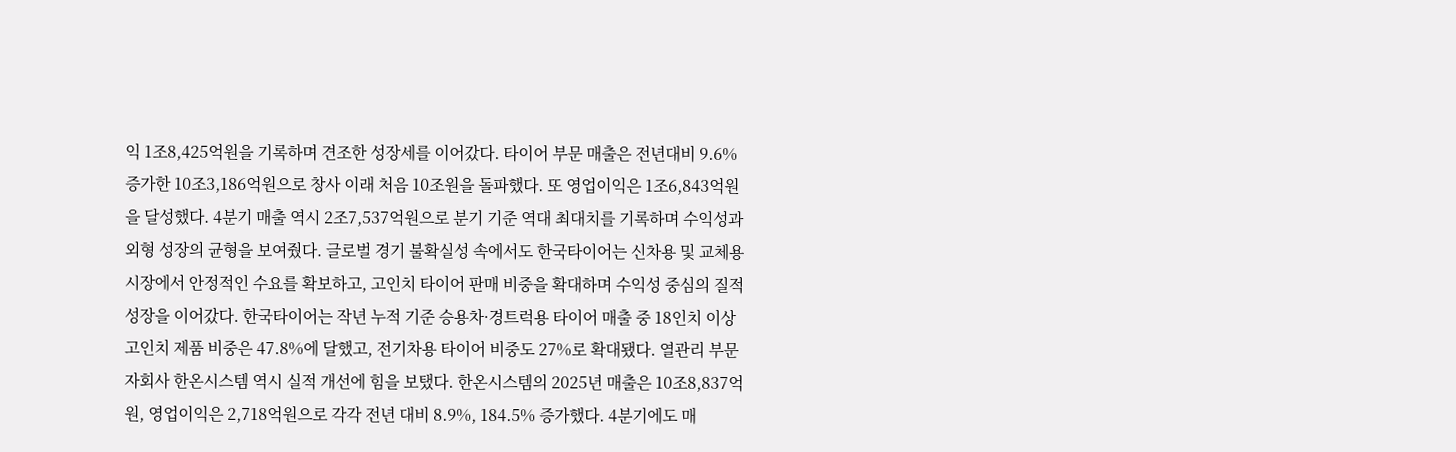익 1조8,425억원을 기록하며 견조한 성장세를 이어갔다. 타이어 부문 매출은 전년대비 9.6% 증가한 10조3,186억원으로 창사 이래 처음 10조원을 돌파했다. 또 영업이익은 1조6,843억원을 달성했다. 4분기 매출 역시 2조7,537억원으로 분기 기준 역대 최대치를 기록하며 수익성과 외형 성장의 균형을 보여줬다. 글로벌 경기 불확실성 속에서도 한국타이어는 신차용 및 교체용 시장에서 안정적인 수요를 확보하고, 고인치 타이어 판매 비중을 확대하며 수익성 중심의 질적 성장을 이어갔다. 한국타이어는 작년 누적 기준 승용차·경트럭용 타이어 매출 중 18인치 이상 고인치 제품 비중은 47.8%에 달했고, 전기차용 타이어 비중도 27%로 확대됐다. 열관리 부문 자회사 한온시스템 역시 실적 개선에 힘을 보탰다. 한온시스템의 2025년 매출은 10조8,837억원, 영업이익은 2,718억원으로 각각 전년 대비 8.9%, 184.5% 증가했다. 4분기에도 매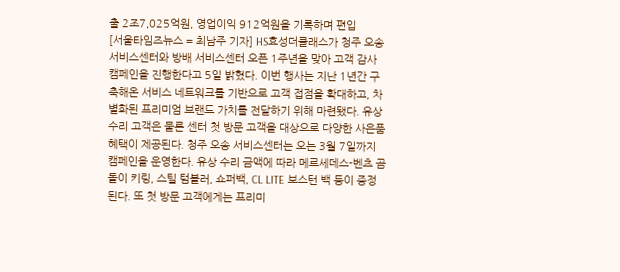출 2조7,025억원, 영업이익 912억원을 기록하며 편입
[서울타임즈뉴스 = 최남주 기자] HS효성더클래스가 청주 오송 서비스센터와 방배 서비스센터 오픈 1주년을 맞아 고객 감사 캠페인을 진행한다고 5일 밝혔다. 이번 행사는 지난 1년간 구축해온 서비스 네트워크를 기반으로 고객 접점을 확대하고, 차별화된 프리미엄 브랜드 가치를 전달하기 위해 마련됐다. 유상 수리 고객은 물론 센터 첫 방문 고객을 대상으로 다양한 사은품 혜택이 제공된다. 청주 오송 서비스센터는 오는 3월 7일까지 캠페인을 운영한다. 유상 수리 금액에 따라 메르세데스-벤츠 곰돌이 키링, 스틸 텀블러, 쇼퍼백, CL LITE 보스턴 백 등이 증정된다. 또 첫 방문 고객에게는 프리미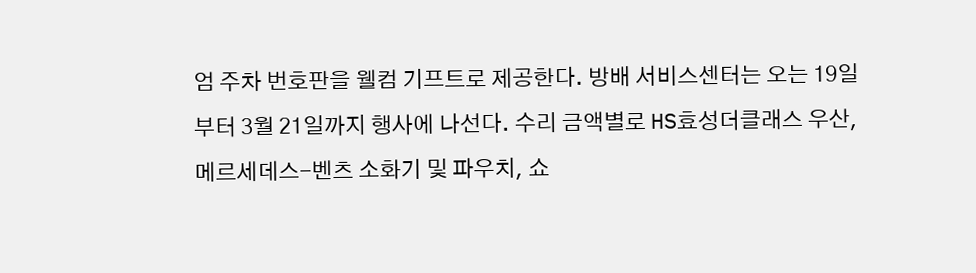엄 주차 번호판을 웰컴 기프트로 제공한다. 방배 서비스센터는 오는 19일부터 3월 21일까지 행사에 나선다. 수리 금액별로 HS효성더클래스 우산, 메르세데스-벤츠 소화기 및 파우치, 쇼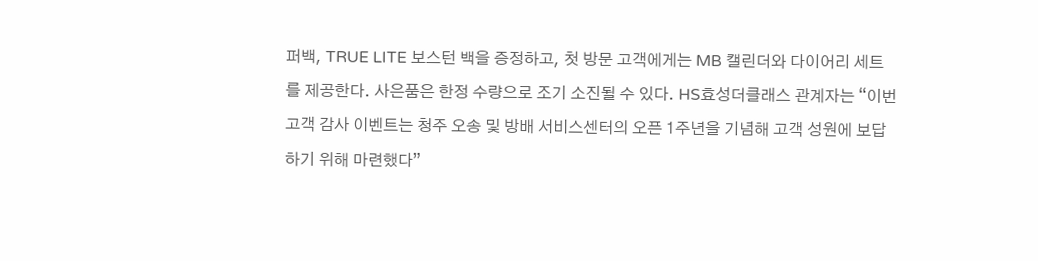퍼백, TRUE LITE 보스턴 백을 증정하고, 첫 방문 고객에게는 MB 캘린더와 다이어리 세트를 제공한다. 사은품은 한정 수량으로 조기 소진될 수 있다. HS효성더클래스 관계자는 “이번 고객 감사 이벤트는 청주 오송 및 방배 서비스센터의 오픈 1주년을 기념해 고객 성원에 보답하기 위해 마련했다”